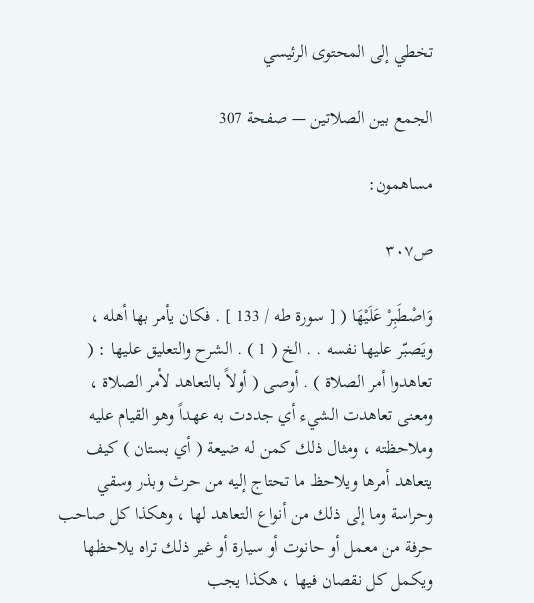تخطي إلى المحتوى الرئيسي

الجمع بين الصلاتين — صفحة 307

مساهمون:

ص٣٠٧

وَاصْطَبِرْ عَلَيْهَا ( [ سورة طه / 133 ] . فكان يأمر بها أهله ، ويَصبّر عليها نفسه . . الخ ( 1 ) . الشرح والتعليق عليها : ( تعاهدوا أمر الصلاة ) . أوصى ( أولاً بالتعاهد لأمر الصلاة ، ومعنى تعاهدت الشيء أي جددت به عهداً وهو القيام عليه وملاحظته ، ومثال ذلك كمن له ضيعة ( أي بستان ) كيف يتعاهد أمرها ويلاحظ ما تحتاج إليه من حرث وبذر وسقي وحراسة وما إلى ذلك من أنواع التعاهد لها ، وهكذا كل صاحب حرفة من معمل أو حانوت أو سيارة أو غير ذلك تراه يلاحظها ويكمل كل نقصان فيها ، هكذا يجب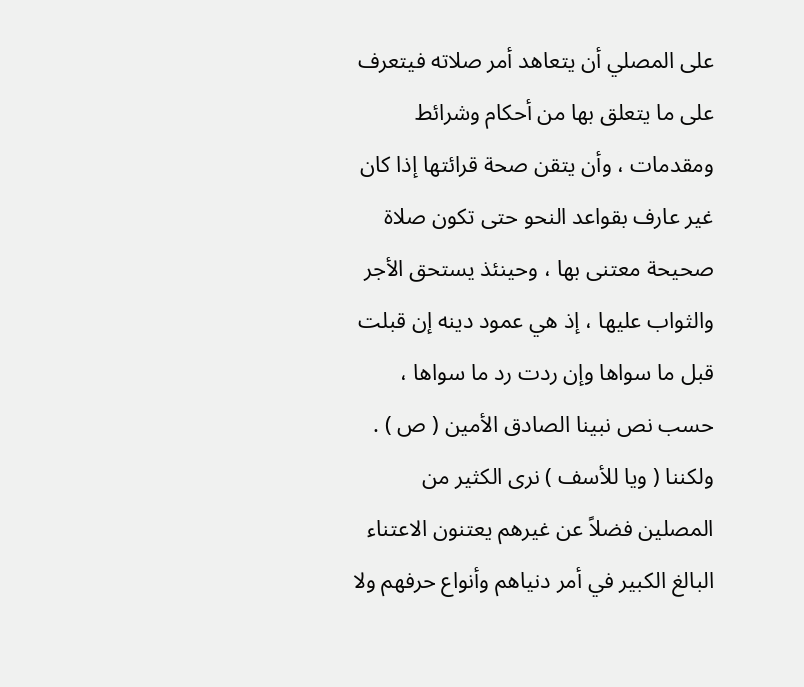على المصلي أن يتعاهد أمر صلاته فيتعرف على ما يتعلق بها من أحكام وشرائط ومقدمات ، وأن يتقن صحة قرائتها إذا كان غير عارف بقواعد النحو حتى تكون صلاة صحيحة معتنى بها ، وحينئذ يستحق الأجر والثواب عليها ، إذ هي عمود دينه إن قبلت قبل ما سواها وإن ردت رد ما سواها ، حسب نص نبينا الصادق الأمين ( ص ) . ولكننا ( ويا للأسف ) نرى الكثير من المصلين فضلاً عن غيرهم يعتنون الاعتناء البالغ الكبير في أمر دنياهم وأنواع حرفهم ولا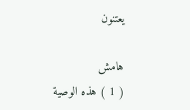يعتنون

هامش
( 1 ) هذه الوصية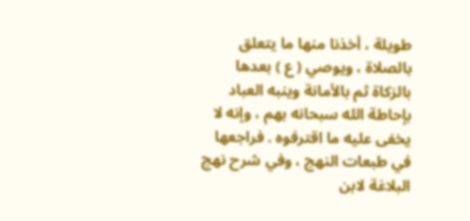طويلة ، أخذنا منها ما يتعلق بالصلاة ، ويوصي ( ع ) بعدها بالزكاة ثم بالأمانة وينبه العباد بإحاطة الله سبحانه بهم ، وإنه لا يخفى عليه ما اقترفوه . فراجعها في طبعات النهج ، وفي شرح نهج البلاغة لابن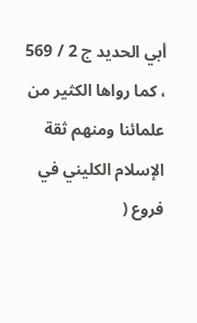أبي الحديد ج 2 / 569 ، كما رواها الكثير من علمائنا ومنهم ثقة الإسلام الكليني في فروع (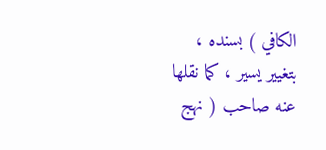الكافي ) بسنده ، بتغيير يسير ، كما نقلها عنه صاحب ( نهج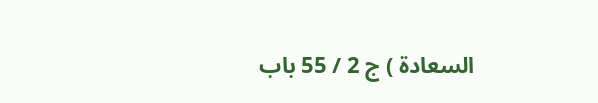السعادة ) ج 2 / 55 باب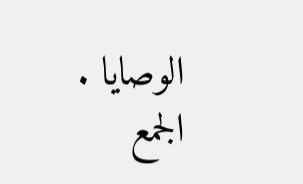الوصايا .
الجمع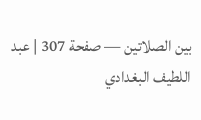بين الصلاتين — صفحة 307 | عبد اللطيف البغدادي